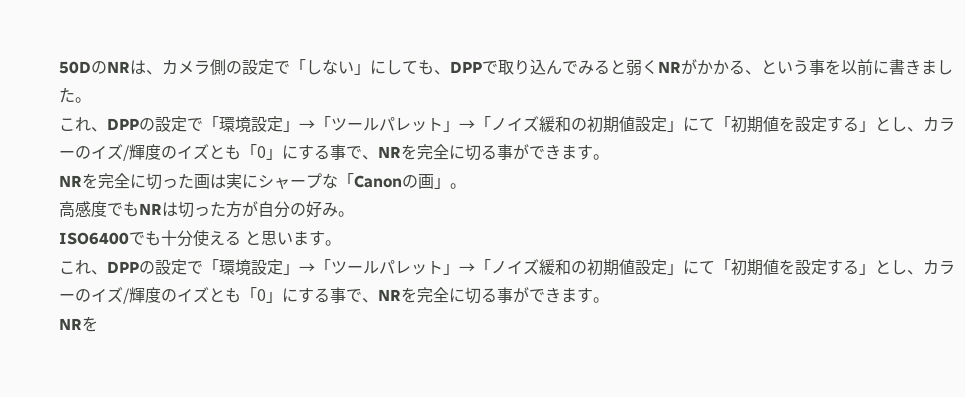50DのNRは、カメラ側の設定で「しない」にしても、DPPで取り込んでみると弱くNRがかかる、という事を以前に書きました。
これ、DPPの設定で「環境設定」→「ツールパレット」→「ノイズ緩和の初期値設定」にて「初期値を設定する」とし、カラーのイズ/輝度のイズとも「0」にする事で、NRを完全に切る事ができます。
NRを完全に切った画は実にシャープな「Canonの画」。
高感度でもNRは切った方が自分の好み。
ISO6400でも十分使える と思います。
これ、DPPの設定で「環境設定」→「ツールパレット」→「ノイズ緩和の初期値設定」にて「初期値を設定する」とし、カラーのイズ/輝度のイズとも「0」にする事で、NRを完全に切る事ができます。
NRを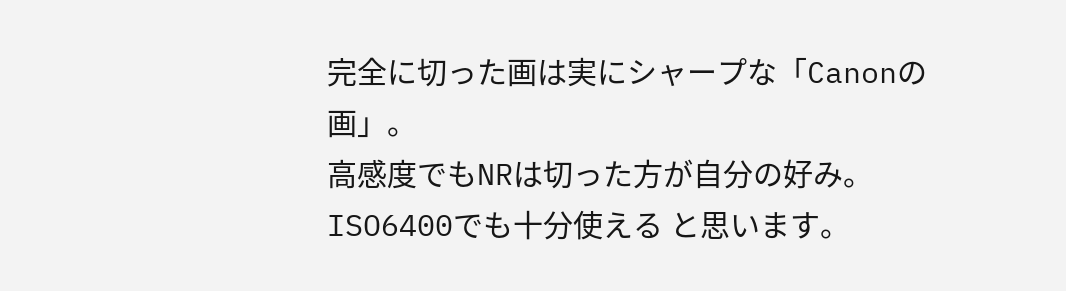完全に切った画は実にシャープな「Canonの画」。
高感度でもNRは切った方が自分の好み。
ISO6400でも十分使える と思います。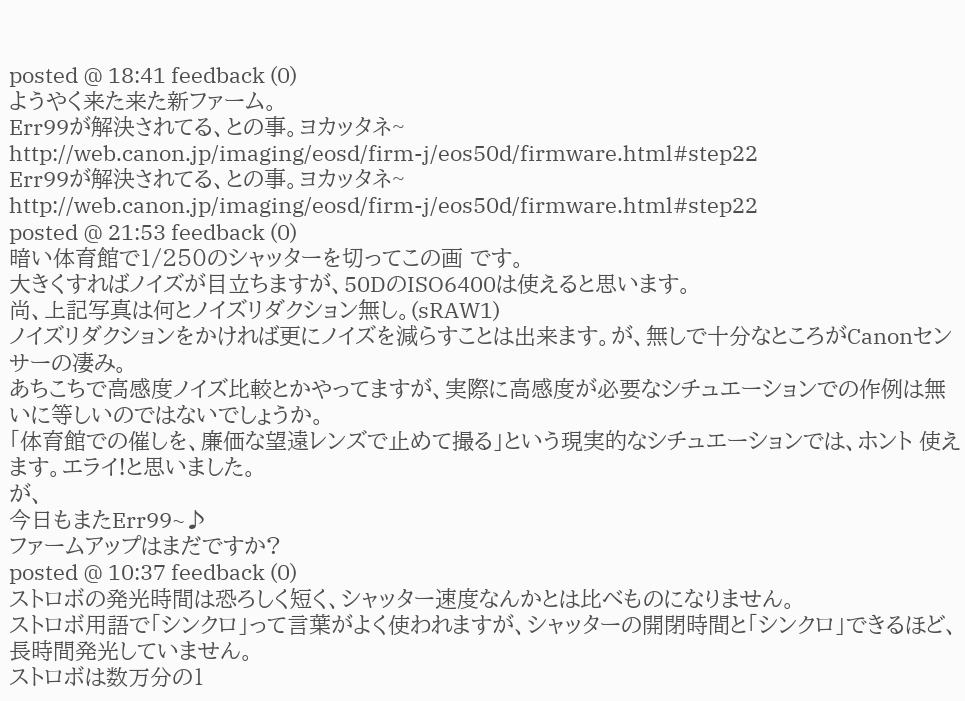posted @ 18:41 feedback (0)
ようやく来た来た新ファーム。
Err99が解決されてる、との事。ヨカッタネ~
http://web.canon.jp/imaging/eosd/firm-j/eos50d/firmware.html#step22
Err99が解決されてる、との事。ヨカッタネ~
http://web.canon.jp/imaging/eosd/firm-j/eos50d/firmware.html#step22
posted @ 21:53 feedback (0)
暗い体育館で1/250のシャッターを切ってこの画 です。
大きくすればノイズが目立ちますが、50DのISO6400は使えると思います。
尚、上記写真は何とノイズリダクション無し。(sRAW1)
ノイズリダクションをかければ更にノイズを減らすことは出来ます。が、無しで十分なところがCanonセンサーの凄み。
あちこちで高感度ノイズ比較とかやってますが、実際に高感度が必要なシチュエーションでの作例は無いに等しいのではないでしょうか。
「体育館での催しを、廉価な望遠レンズで止めて撮る」という現実的なシチュエーションでは、ホント 使えます。エライ!と思いました。
が、
今日もまたErr99~♪
ファームアップはまだですか?
posted @ 10:37 feedback (0)
ストロボの発光時間は恐ろしく短く、シャッター速度なんかとは比べものになりません。
ストロボ用語で「シンクロ」って言葉がよく使われますが、シャッターの開閉時間と「シンクロ」できるほど、長時間発光していません。
ストロボは数万分の1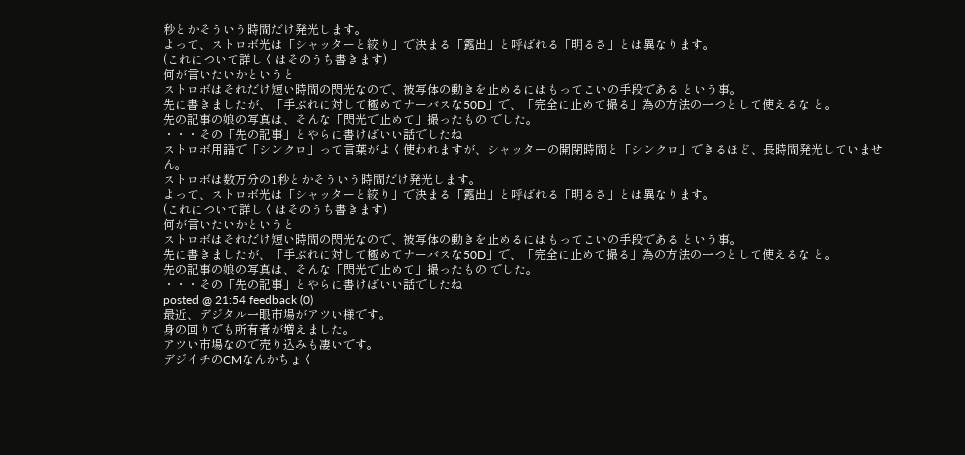秒とかそういう時間だけ発光します。
よって、ストロボ光は「シャッターと絞り」で決まる「露出」と呼ばれる「明るさ」とは異なります。
(これについて詳しくはそのうち書きます)
何が言いたいかというと
ストロボはそれだけ短い時間の閃光なので、被写体の動きを止めるにはもってこいの手段である という事。
先に書きましたが、「手ぶれに対して極めてナーバスな50D」で、「完全に止めて撮る」為の方法の一つとして使えるな と。
先の記事の娘の写真は、そんな「閃光で止めて」撮ったもの でした。
・・・その「先の記事」とやらに書けばいい話でしたね
ストロボ用語で「シンクロ」って言葉がよく使われますが、シャッターの開閉時間と「シンクロ」できるほど、長時間発光していません。
ストロボは数万分の1秒とかそういう時間だけ発光します。
よって、ストロボ光は「シャッターと絞り」で決まる「露出」と呼ばれる「明るさ」とは異なります。
(これについて詳しくはそのうち書きます)
何が言いたいかというと
ストロボはそれだけ短い時間の閃光なので、被写体の動きを止めるにはもってこいの手段である という事。
先に書きましたが、「手ぶれに対して極めてナーバスな50D」で、「完全に止めて撮る」為の方法の一つとして使えるな と。
先の記事の娘の写真は、そんな「閃光で止めて」撮ったもの でした。
・・・その「先の記事」とやらに書けばいい話でしたね
posted @ 21:54 feedback (0)
最近、デジタル一眼市場がアツい様です。
身の回りでも所有者が増えました。
アツい市場なので売り込みも凄いです。
デジイチのCMなんかちょく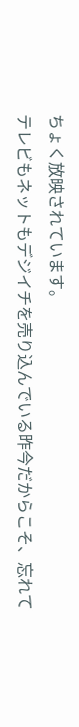ちょく放映されています。
テレビもネットもデジイチを売り込んでいる昨今だからこそ、忘れて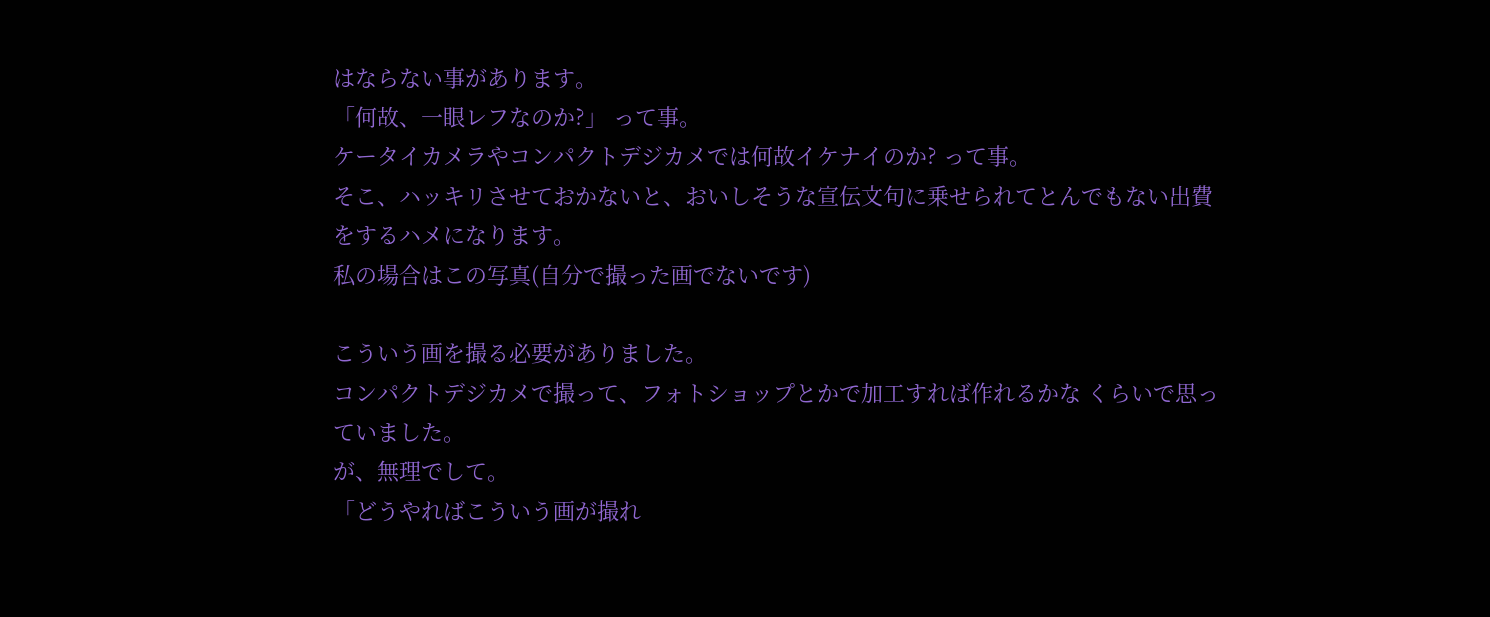はならない事があります。
「何故、一眼レフなのか?」 って事。
ケータイカメラやコンパクトデジカメでは何故イケナイのか? って事。
そこ、ハッキリさせておかないと、おいしそうな宣伝文句に乗せられてとんでもない出費をするハメになります。
私の場合はこの写真(自分で撮った画でないです)

こういう画を撮る必要がありました。
コンパクトデジカメで撮って、フォトショップとかで加工すれば作れるかな くらいで思っていました。
が、無理でして。
「どうやればこういう画が撮れ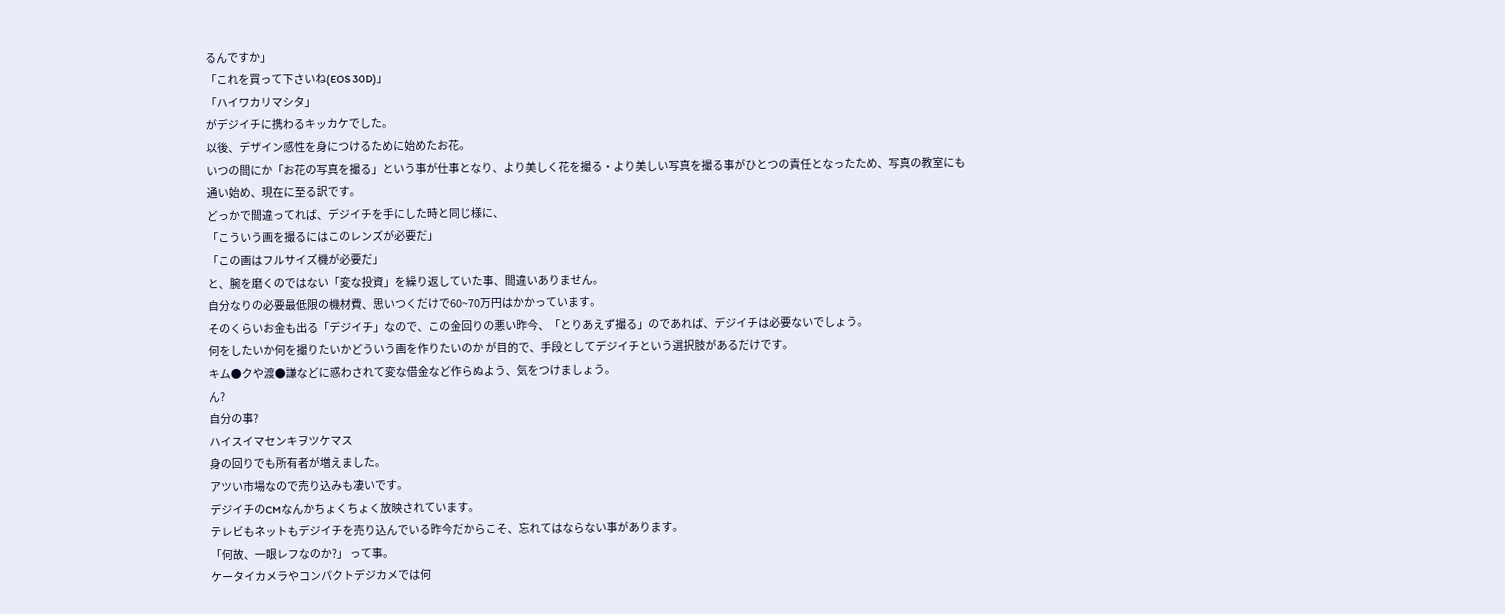るんですか」
「これを買って下さいね(EOS 30D)」
「ハイワカリマシタ」
がデジイチに携わるキッカケでした。
以後、デザイン感性を身につけるために始めたお花。
いつの間にか「お花の写真を撮る」という事が仕事となり、より美しく花を撮る・より美しい写真を撮る事がひとつの責任となったため、写真の教室にも通い始め、現在に至る訳です。
どっかで間違ってれば、デジイチを手にした時と同じ様に、
「こういう画を撮るにはこのレンズが必要だ」
「この画はフルサイズ機が必要だ」
と、腕を磨くのではない「変な投資」を繰り返していた事、間違いありません。
自分なりの必要最低限の機材費、思いつくだけで60~70万円はかかっています。
そのくらいお金も出る「デジイチ」なので、この金回りの悪い昨今、「とりあえず撮る」のであれば、デジイチは必要ないでしょう。
何をしたいか何を撮りたいかどういう画を作りたいのか が目的で、手段としてデジイチという選択肢があるだけです。
キム●クや渡●謙などに惑わされて変な借金など作らぬよう、気をつけましょう。
ん?
自分の事?
ハイスイマセンキヲツケマス
身の回りでも所有者が増えました。
アツい市場なので売り込みも凄いです。
デジイチのCMなんかちょくちょく放映されています。
テレビもネットもデジイチを売り込んでいる昨今だからこそ、忘れてはならない事があります。
「何故、一眼レフなのか?」 って事。
ケータイカメラやコンパクトデジカメでは何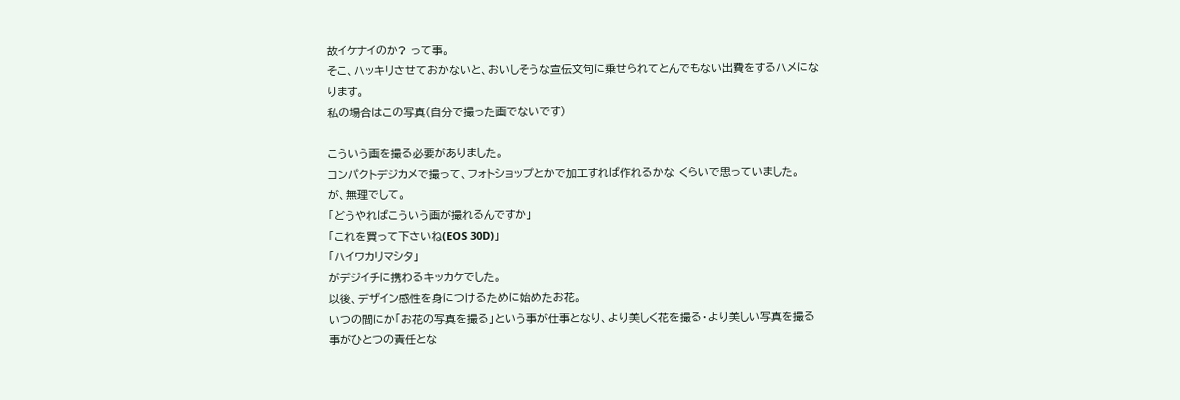故イケナイのか? って事。
そこ、ハッキリさせておかないと、おいしそうな宣伝文句に乗せられてとんでもない出費をするハメになります。
私の場合はこの写真(自分で撮った画でないです)

こういう画を撮る必要がありました。
コンパクトデジカメで撮って、フォトショップとかで加工すれば作れるかな くらいで思っていました。
が、無理でして。
「どうやればこういう画が撮れるんですか」
「これを買って下さいね(EOS 30D)」
「ハイワカリマシタ」
がデジイチに携わるキッカケでした。
以後、デザイン感性を身につけるために始めたお花。
いつの間にか「お花の写真を撮る」という事が仕事となり、より美しく花を撮る・より美しい写真を撮る事がひとつの責任とな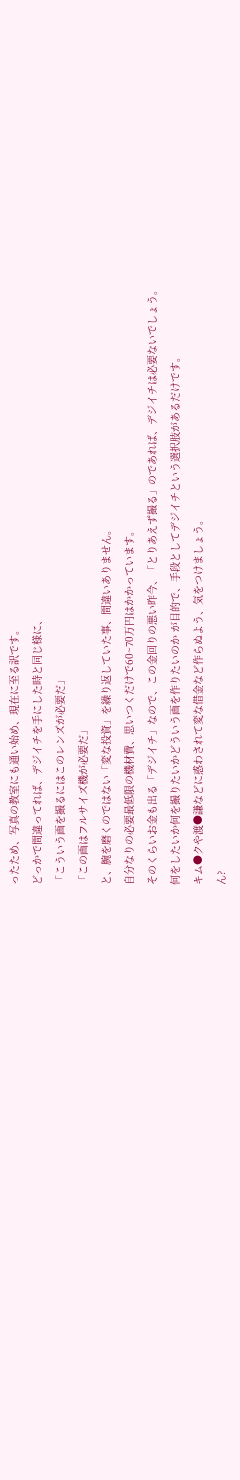ったため、写真の教室にも通い始め、現在に至る訳です。
どっかで間違ってれば、デジイチを手にした時と同じ様に、
「こういう画を撮るにはこのレンズが必要だ」
「この画はフルサイズ機が必要だ」
と、腕を磨くのではない「変な投資」を繰り返していた事、間違いありません。
自分なりの必要最低限の機材費、思いつくだけで60~70万円はかかっています。
そのくらいお金も出る「デジイチ」なので、この金回りの悪い昨今、「とりあえず撮る」のであれば、デジイチは必要ないでしょう。
何をしたいか何を撮りたいかどういう画を作りたいのか が目的で、手段としてデジイチという選択肢があるだけです。
キム●クや渡●謙などに惑わされて変な借金など作らぬよう、気をつけましょう。
ん?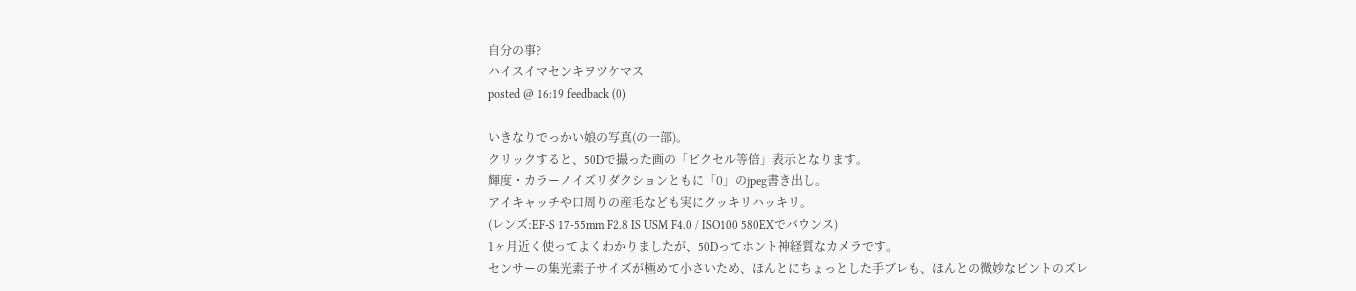自分の事?
ハイスイマセンキヲツケマス
posted @ 16:19 feedback (0)

いきなりでっかい娘の写真(の一部)。
クリックすると、50Dで撮った画の「ピクセル等倍」表示となります。
輝度・カラーノイズリダクションともに「0」のjpeg書き出し。
アイキャッチや口周りの産毛なども実にクッキリハッキリ。
(レンズ:EF-S 17-55mm F2.8 IS USM F4.0 / ISO100 580EXでバウンス)
1ヶ月近く使ってよくわかりましたが、50Dってホント神経質なカメラです。
センサーの集光素子サイズが極めて小さいため、ほんとにちょっとした手ブレも、ほんとの微妙なピントのズレ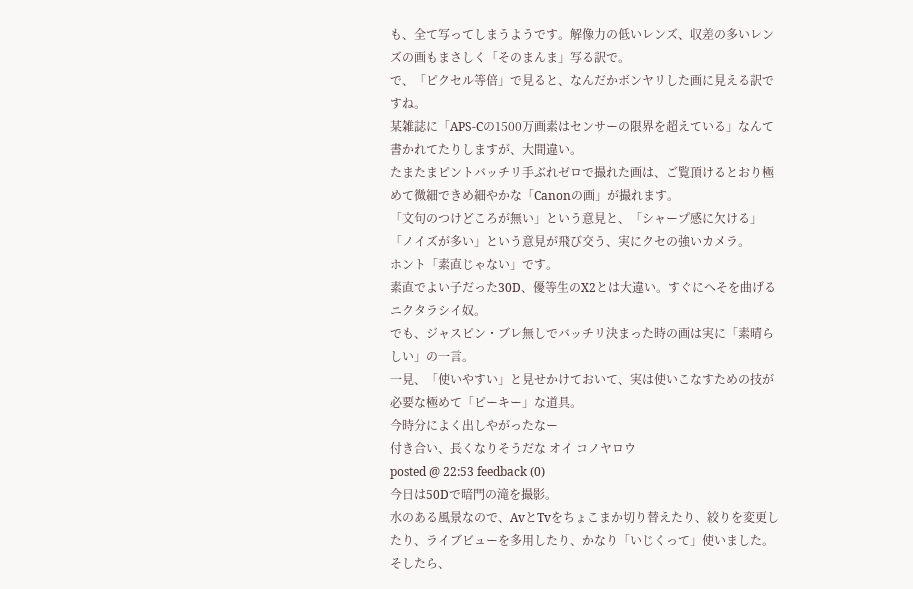も、全て写ってしまうようです。解像力の低いレンズ、収差の多いレンズの画もまさしく「そのまんま」写る訳で。
で、「ピクセル等倍」で見ると、なんだかボンヤリした画に見える訳ですね。
某雑誌に「APS-Cの1500万画素はセンサーの限界を超えている」なんて書かれてたりしますが、大間違い。
たまたまピントバッチリ手ぶれゼロで撮れた画は、ご覧頂けるとおり極めて微細できめ細やかな「Canonの画」が撮れます。
「文句のつけどころが無い」という意見と、「シャープ感に欠ける」「ノイズが多い」という意見が飛び交う、実にクセの強いカメラ。
ホント「素直じゃない」です。
素直でよい子だった30D、優等生のX2とは大違い。すぐにへそを曲げるニクタラシイ奴。
でも、ジャスピン・ブレ無しでバッチリ決まった時の画は実に「素晴らしい」の一言。
一見、「使いやすい」と見せかけておいて、実は使いこなすための技が必要な極めて「ピーキー」な道具。
今時分によく出しやがったなー
付き合い、長くなりそうだな オイ コノヤロウ
posted @ 22:53 feedback (0)
今日は50Dで暗門の滝を撮影。
水のある風景なので、AvとTvをちょこまか切り替えたり、絞りを変更したり、ライブビューを多用したり、かなり「いじくって」使いました。
そしたら、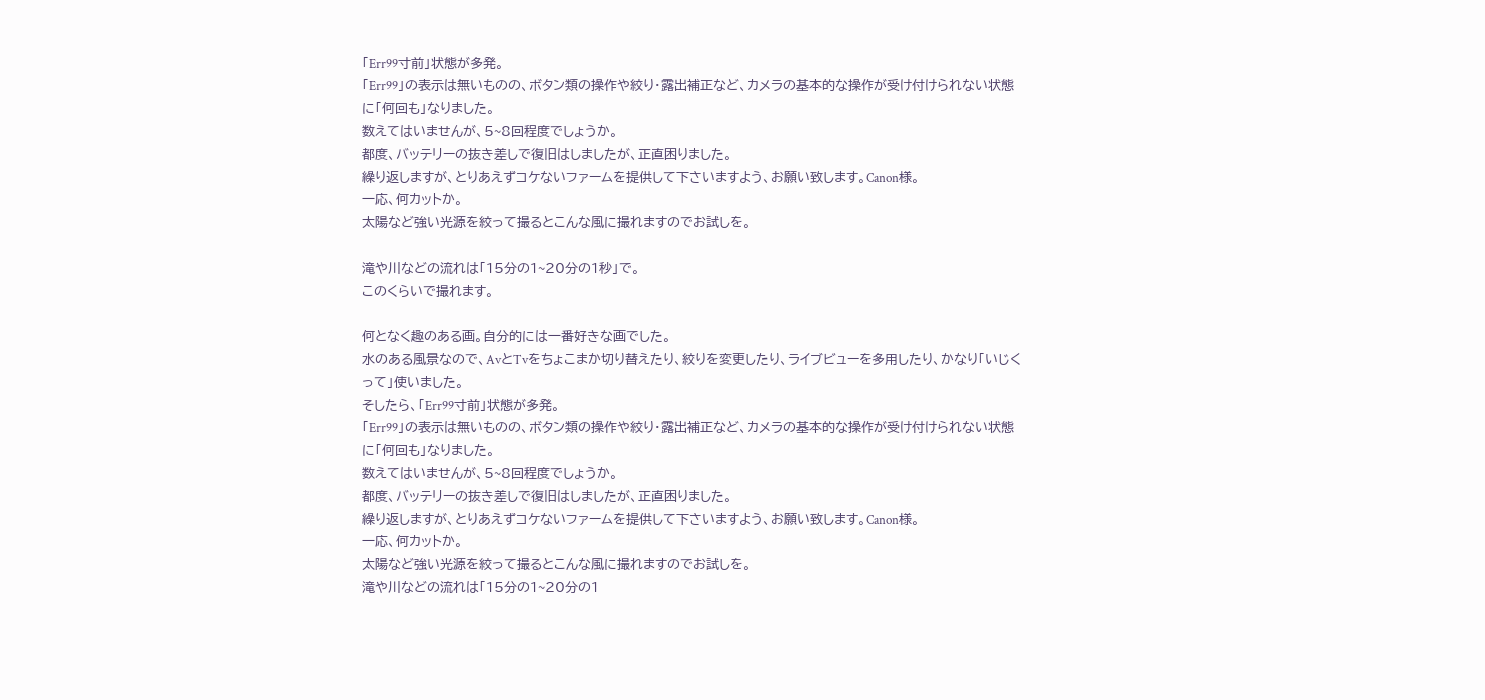「Err99寸前」状態が多発。
「Err99」の表示は無いものの、ボタン類の操作や絞り・露出補正など、カメラの基本的な操作が受け付けられない状態に「何回も」なりました。
数えてはいませんが、5~8回程度でしょうか。
都度、バッテリーの抜き差しで復旧はしましたが、正直困りました。
繰り返しますが、とりあえずコケないファームを提供して下さいますよう、お願い致します。Canon様。
一応、何カットか。
太陽など強い光源を絞って撮るとこんな風に撮れますのでお試しを。

滝や川などの流れは「15分の1~20分の1秒」で。
このくらいで撮れます。

何となく趣のある画。自分的には一番好きな画でした。
水のある風景なので、AvとTvをちょこまか切り替えたり、絞りを変更したり、ライブビューを多用したり、かなり「いじくって」使いました。
そしたら、「Err99寸前」状態が多発。
「Err99」の表示は無いものの、ボタン類の操作や絞り・露出補正など、カメラの基本的な操作が受け付けられない状態に「何回も」なりました。
数えてはいませんが、5~8回程度でしょうか。
都度、バッテリーの抜き差しで復旧はしましたが、正直困りました。
繰り返しますが、とりあえずコケないファームを提供して下さいますよう、お願い致します。Canon様。
一応、何カットか。
太陽など強い光源を絞って撮るとこんな風に撮れますのでお試しを。
滝や川などの流れは「15分の1~20分の1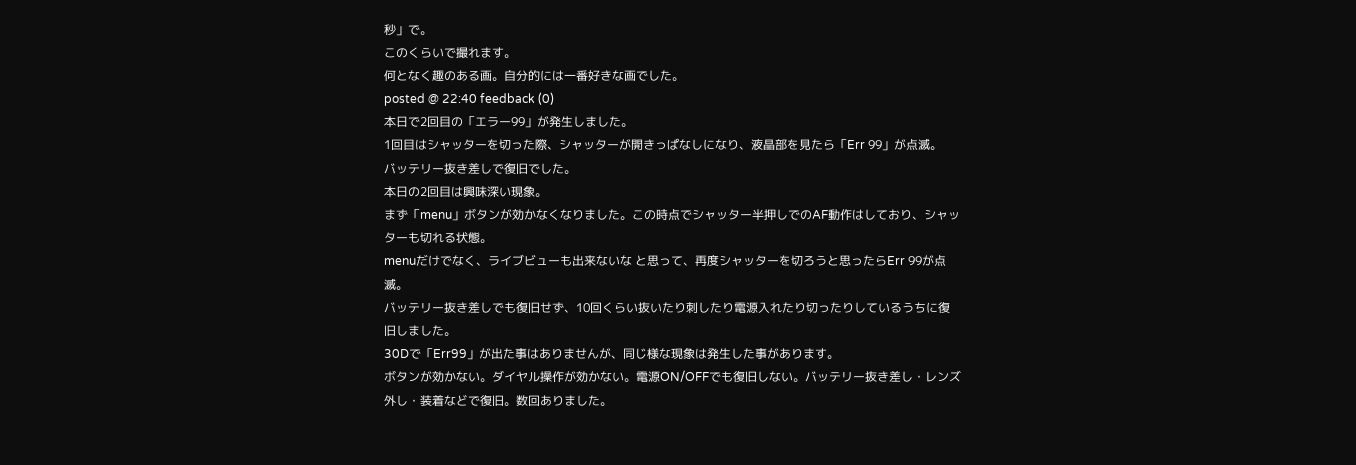秒」で。
このくらいで撮れます。
何となく趣のある画。自分的には一番好きな画でした。
posted @ 22:40 feedback (0)
本日で2回目の「エラー99」が発生しました。
1回目はシャッターを切った際、シャッターが開きっぱなしになり、液晶部を見たら「Err 99」が点滅。
バッテリー抜き差しで復旧でした。
本日の2回目は興味深い現象。
まず「menu」ボタンが効かなくなりました。この時点でシャッター半押しでのAF動作はしており、シャッターも切れる状態。
menuだけでなく、ライブビューも出来ないな と思って、再度シャッターを切ろうと思ったらErr 99が点滅。
バッテリー抜き差しでも復旧せず、10回くらい抜いたり刺したり電源入れたり切ったりしているうちに復旧しました。
30Dで「Err99」が出た事はありませんが、同じ様な現象は発生した事があります。
ボタンが効かない。ダイヤル操作が効かない。電源ON/OFFでも復旧しない。バッテリー抜き差し・レンズ外し・装着などで復旧。数回ありました。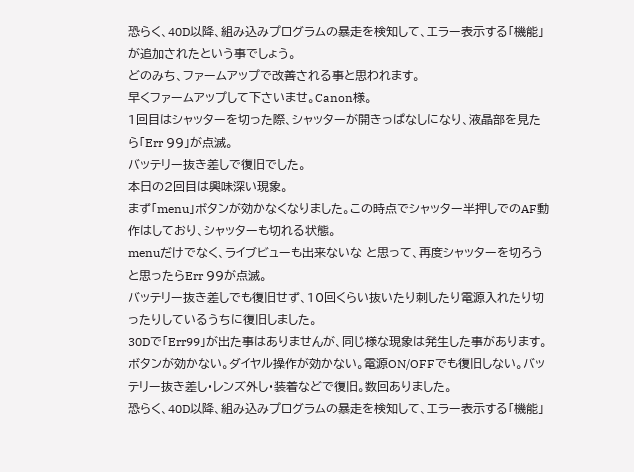恐らく、40D以降、組み込みプログラムの暴走を検知して、エラー表示する「機能」が追加されたという事でしょう。
どのみち、ファームアップで改善される事と思われます。
早くファームアップして下さいませ。Canon様。
1回目はシャッターを切った際、シャッターが開きっぱなしになり、液晶部を見たら「Err 99」が点滅。
バッテリー抜き差しで復旧でした。
本日の2回目は興味深い現象。
まず「menu」ボタンが効かなくなりました。この時点でシャッター半押しでのAF動作はしており、シャッターも切れる状態。
menuだけでなく、ライブビューも出来ないな と思って、再度シャッターを切ろうと思ったらErr 99が点滅。
バッテリー抜き差しでも復旧せず、10回くらい抜いたり刺したり電源入れたり切ったりしているうちに復旧しました。
30Dで「Err99」が出た事はありませんが、同じ様な現象は発生した事があります。
ボタンが効かない。ダイヤル操作が効かない。電源ON/OFFでも復旧しない。バッテリー抜き差し・レンズ外し・装着などで復旧。数回ありました。
恐らく、40D以降、組み込みプログラムの暴走を検知して、エラー表示する「機能」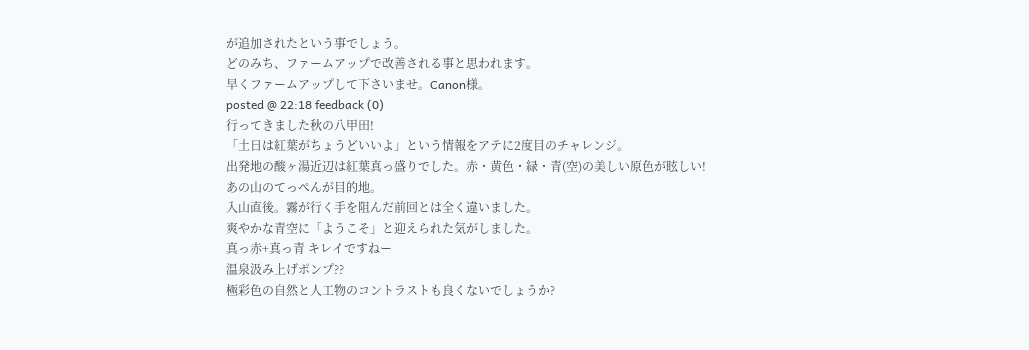が追加されたという事でしょう。
どのみち、ファームアップで改善される事と思われます。
早くファームアップして下さいませ。Canon様。
posted @ 22:18 feedback (0)
行ってきました秋の八甲田!
「土日は紅葉がちょうどいいよ」という情報をアテに2度目のチャレンジ。
出発地の酸ヶ湯近辺は紅葉真っ盛りでした。赤・黄色・緑・青(空)の美しい原色が眩しい!
あの山のてっぺんが目的地。
入山直後。霧が行く手を阻んだ前回とは全く違いました。
爽やかな青空に「ようこそ」と迎えられた気がしました。
真っ赤+真っ青 キレイですねー
温泉汲み上げポンプ??
極彩色の自然と人工物のコントラストも良くないでしょうか?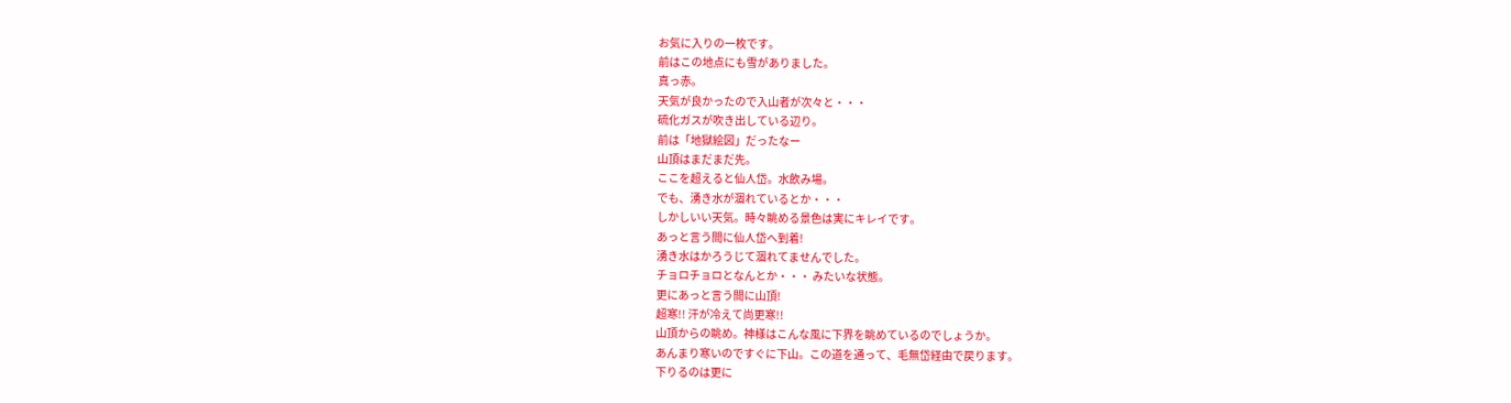お気に入りの一枚です。
前はこの地点にも雪がありました。
真っ赤。
天気が良かったので入山者が次々と・・・
硫化ガスが吹き出している辺り。
前は「地獄絵図」だったなー
山頂はまだまだ先。
ここを超えると仙人岱。水飲み場。
でも、湧き水が涸れているとか・・・
しかしいい天気。時々眺める景色は実にキレイです。
あっと言う間に仙人岱へ到着!
湧き水はかろうじて涸れてませんでした。
チョロチョロとなんとか・・・ みたいな状態。
更にあっと言う間に山頂!
超寒!! 汗が冷えて尚更寒!!
山頂からの眺め。神様はこんな風に下界を眺めているのでしょうか。
あんまり寒いのですぐに下山。この道を通って、毛無岱経由で戻ります。
下りるのは更に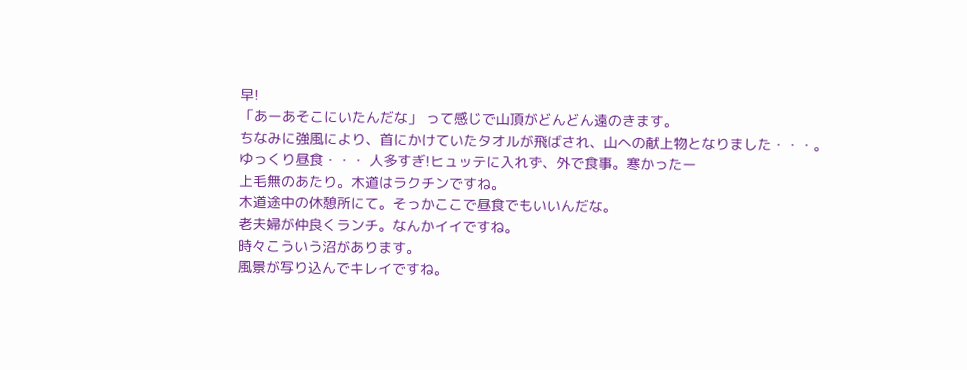早!
「あーあそこにいたんだな」 って感じで山頂がどんどん遠のきます。
ちなみに強風により、首にかけていたタオルが飛ばされ、山への献上物となりました・・・。
ゆっくり昼食・・・ 人多すぎ!ヒュッテに入れず、外で食事。寒かったー
上毛無のあたり。木道はラクチンですね。
木道途中の休憩所にて。そっかここで昼食でもいいんだな。
老夫婦が仲良くランチ。なんかイイですね。
時々こういう沼があります。
風景が写り込んでキレイですね。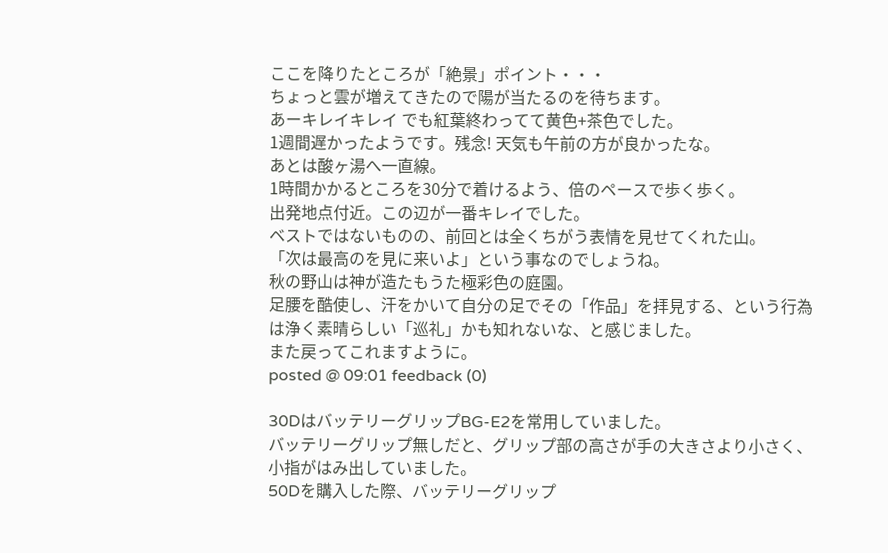ここを降りたところが「絶景」ポイント・・・
ちょっと雲が増えてきたので陽が当たるのを待ちます。
あーキレイキレイ でも紅葉終わってて黄色+茶色でした。
1週間遅かったようです。残念! 天気も午前の方が良かったな。
あとは酸ヶ湯へ一直線。
1時間かかるところを30分で着けるよう、倍のペースで歩く歩く。
出発地点付近。この辺が一番キレイでした。
ベストではないものの、前回とは全くちがう表情を見せてくれた山。
「次は最高のを見に来いよ」という事なのでしょうね。
秋の野山は神が造たもうた極彩色の庭園。
足腰を酷使し、汗をかいて自分の足でその「作品」を拝見する、という行為は浄く素晴らしい「巡礼」かも知れないな、と感じました。
また戻ってこれますように。
posted @ 09:01 feedback (0)

30DはバッテリーグリップBG-E2を常用していました。
バッテリーグリップ無しだと、グリップ部の高さが手の大きさより小さく、小指がはみ出していました。
50Dを購入した際、バッテリーグリップ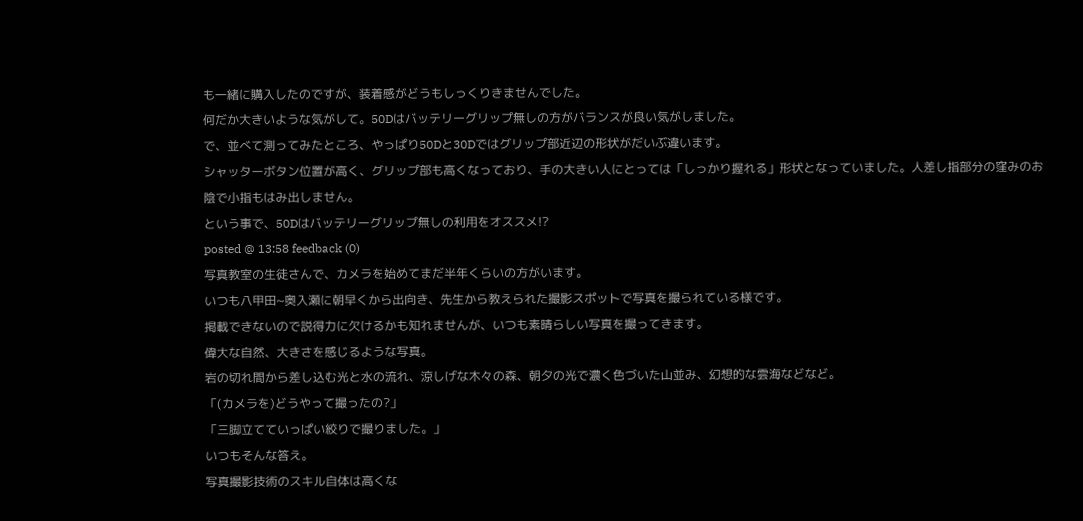も一緒に購入したのですが、装着感がどうもしっくりきませんでした。
何だか大きいような気がして。50Dはバッテリーグリップ無しの方がバランスが良い気がしました。
で、並べて測ってみたところ、やっぱり50Dと30Dではグリップ部近辺の形状がだいぶ違います。
シャッターボタン位置が高く、グリップ部も高くなっており、手の大きい人にとっては「しっかり握れる」形状となっていました。人差し指部分の窪みのお陰で小指もはみ出しません。
という事で、50Dはバッテリーグリップ無しの利用をオススメ!?
posted @ 13:58 feedback (0)
写真教室の生徒さんで、カメラを始めてまだ半年くらいの方がいます。
いつも八甲田~奥入瀬に朝早くから出向き、先生から教えられた撮影スポットで写真を撮られている様です。
掲載できないので説得力に欠けるかも知れませんが、いつも素晴らしい写真を撮ってきます。
偉大な自然、大きさを感じるような写真。
岩の切れ間から差し込む光と水の流れ、涼しげな木々の森、朝夕の光で濃く色づいた山並み、幻想的な雲海などなど。
「(カメラを)どうやって撮ったの?」
「三脚立てていっぱい絞りで撮りました。」
いつもそんな答え。
写真撮影技術のスキル自体は高くな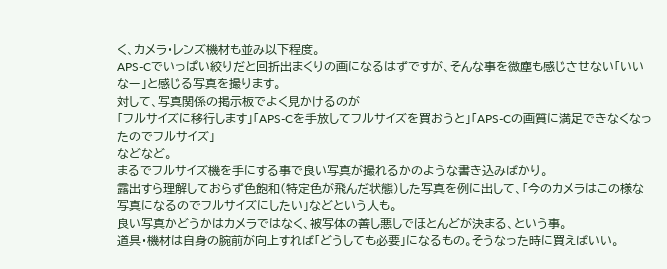く、カメラ・レンズ機材も並み以下程度。
APS-Cでいっぱい絞りだと回折出まくりの画になるはずですが、そんな事を微塵も感じさせない「いいなー」と感じる写真を撮ります。
対して、写真関係の掲示板でよく見かけるのが
「フルサイズに移行します」「APS-Cを手放してフルサイズを買おうと」「APS-Cの画質に満足できなくなったのでフルサイズ」
などなど。
まるでフルサイズ機を手にする事で良い写真が撮れるかのような書き込みばかり。
露出すら理解しておらず色飽和(特定色が飛んだ状態)した写真を例に出して、「今のカメラはこの様な写真になるのでフルサイズにしたい」などという人も。
良い写真かどうかはカメラではなく、被写体の善し悪しでほとんどが決まる、という事。
道具・機材は自身の腕前が向上すれば「どうしても必要」になるもの。そうなった時に買えばいい。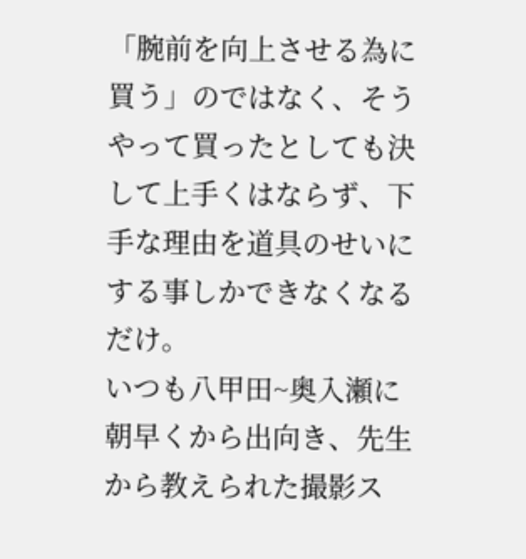「腕前を向上させる為に買う」のではなく、そうやって買ったとしても決して上手くはならず、下手な理由を道具のせいにする事しかできなくなるだけ。
いつも八甲田~奥入瀬に朝早くから出向き、先生から教えられた撮影ス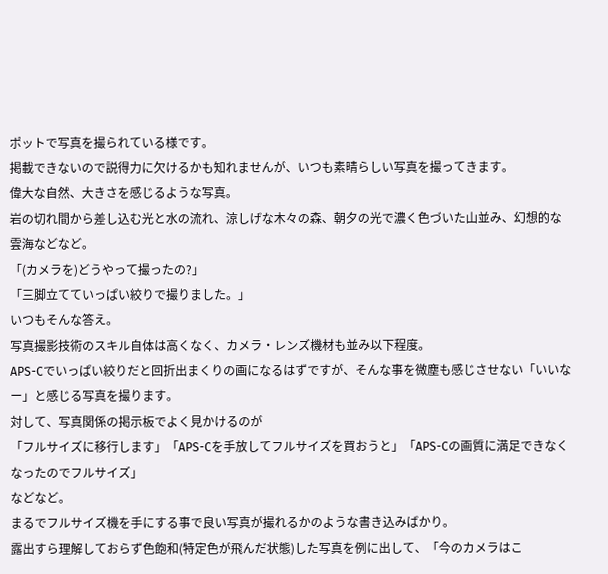ポットで写真を撮られている様です。
掲載できないので説得力に欠けるかも知れませんが、いつも素晴らしい写真を撮ってきます。
偉大な自然、大きさを感じるような写真。
岩の切れ間から差し込む光と水の流れ、涼しげな木々の森、朝夕の光で濃く色づいた山並み、幻想的な雲海などなど。
「(カメラを)どうやって撮ったの?」
「三脚立てていっぱい絞りで撮りました。」
いつもそんな答え。
写真撮影技術のスキル自体は高くなく、カメラ・レンズ機材も並み以下程度。
APS-Cでいっぱい絞りだと回折出まくりの画になるはずですが、そんな事を微塵も感じさせない「いいなー」と感じる写真を撮ります。
対して、写真関係の掲示板でよく見かけるのが
「フルサイズに移行します」「APS-Cを手放してフルサイズを買おうと」「APS-Cの画質に満足できなくなったのでフルサイズ」
などなど。
まるでフルサイズ機を手にする事で良い写真が撮れるかのような書き込みばかり。
露出すら理解しておらず色飽和(特定色が飛んだ状態)した写真を例に出して、「今のカメラはこ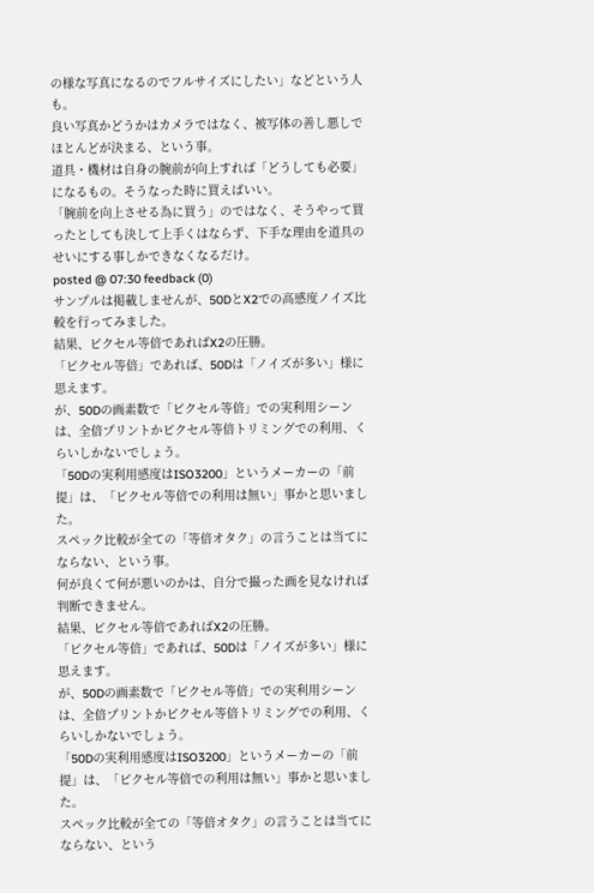の様な写真になるのでフルサイズにしたい」などという人も。
良い写真かどうかはカメラではなく、被写体の善し悪しでほとんどが決まる、という事。
道具・機材は自身の腕前が向上すれば「どうしても必要」になるもの。そうなった時に買えばいい。
「腕前を向上させる為に買う」のではなく、そうやって買ったとしても決して上手くはならず、下手な理由を道具のせいにする事しかできなくなるだけ。
posted @ 07:30 feedback (0)
サンプルは掲載しませんが、50DとX2での高感度ノイズ比較を行ってみました。
結果、ピクセル等倍であればX2の圧勝。
「ピクセル等倍」であれば、50Dは「ノイズが多い」様に思えます。
が、50Dの画素数で「ピクセル等倍」での実利用シーンは、全倍プリントかピクセル等倍トリミングでの利用、くらいしかないでしょう。
「50Dの実利用感度はISO3200」というメーカーの「前提」は、「ピクセル等倍での利用は無い」事かと思いました。
スペック比較が全ての「等倍オタク」の言うことは当てにならない、という事。
何が良くて何が悪いのかは、自分で撮った画を見なければ判断できません。
結果、ピクセル等倍であればX2の圧勝。
「ピクセル等倍」であれば、50Dは「ノイズが多い」様に思えます。
が、50Dの画素数で「ピクセル等倍」での実利用シーンは、全倍プリントかピクセル等倍トリミングでの利用、くらいしかないでしょう。
「50Dの実利用感度はISO3200」というメーカーの「前提」は、「ピクセル等倍での利用は無い」事かと思いました。
スペック比較が全ての「等倍オタク」の言うことは当てにならない、という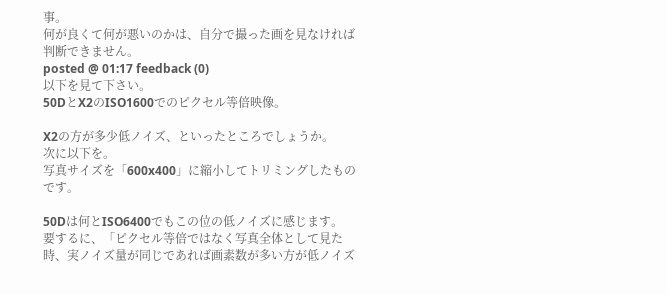事。
何が良くて何が悪いのかは、自分で撮った画を見なければ判断できません。
posted @ 01:17 feedback (0)
以下を見て下さい。
50DとX2のISO1600でのピクセル等倍映像。

X2の方が多少低ノイズ、といったところでしょうか。
次に以下を。
写真サイズを「600x400」に縮小してトリミングしたものです。

50Dは何とISO6400でもこの位の低ノイズに感じます。
要するに、「ピクセル等倍ではなく写真全体として見た時、実ノイズ量が同じであれば画素数が多い方が低ノイズ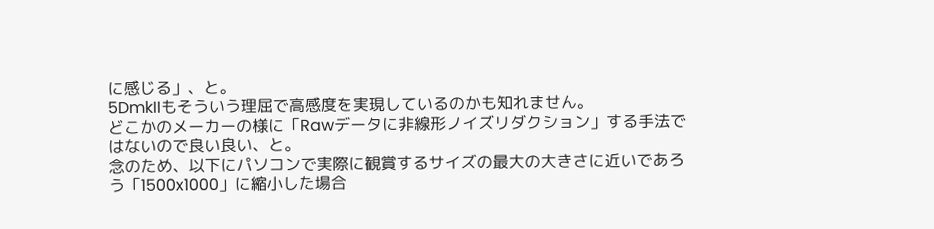に感じる」、と。
5DmkIIもそういう理屈で高感度を実現しているのかも知れません。
どこかのメーカーの様に「Rawデータに非線形ノイズリダクション」する手法ではないので良い良い、と。
念のため、以下にパソコンで実際に観賞するサイズの最大の大きさに近いであろう「1500x1000」に縮小した場合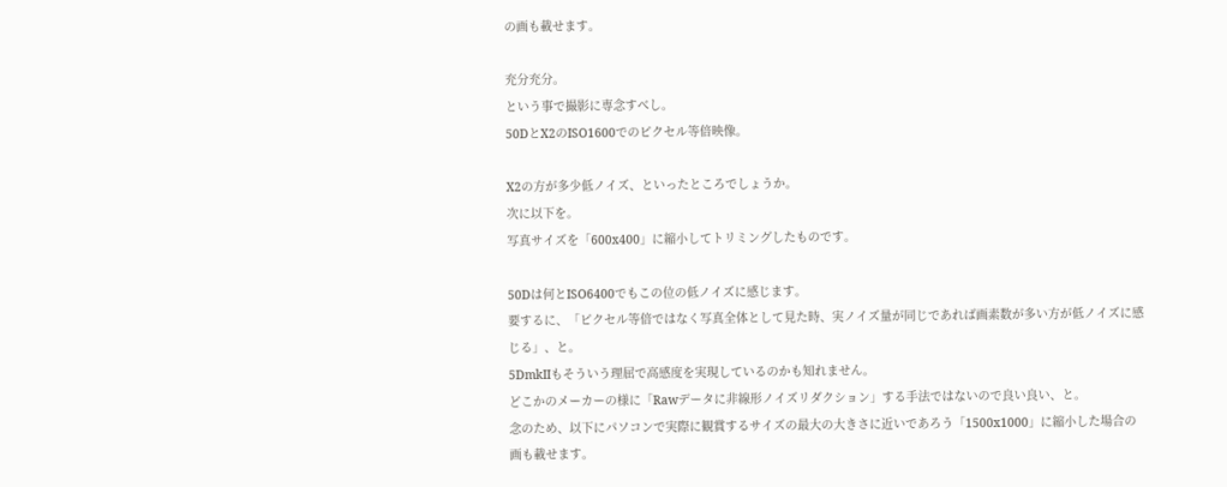の画も載せます。

充分充分。
という事で撮影に専念すべし。
50DとX2のISO1600でのピクセル等倍映像。

X2の方が多少低ノイズ、といったところでしょうか。
次に以下を。
写真サイズを「600x400」に縮小してトリミングしたものです。

50Dは何とISO6400でもこの位の低ノイズに感じます。
要するに、「ピクセル等倍ではなく写真全体として見た時、実ノイズ量が同じであれば画素数が多い方が低ノイズに感じる」、と。
5DmkIIもそういう理屈で高感度を実現しているのかも知れません。
どこかのメーカーの様に「Rawデータに非線形ノイズリダクション」する手法ではないので良い良い、と。
念のため、以下にパソコンで実際に観賞するサイズの最大の大きさに近いであろう「1500x1000」に縮小した場合の画も載せます。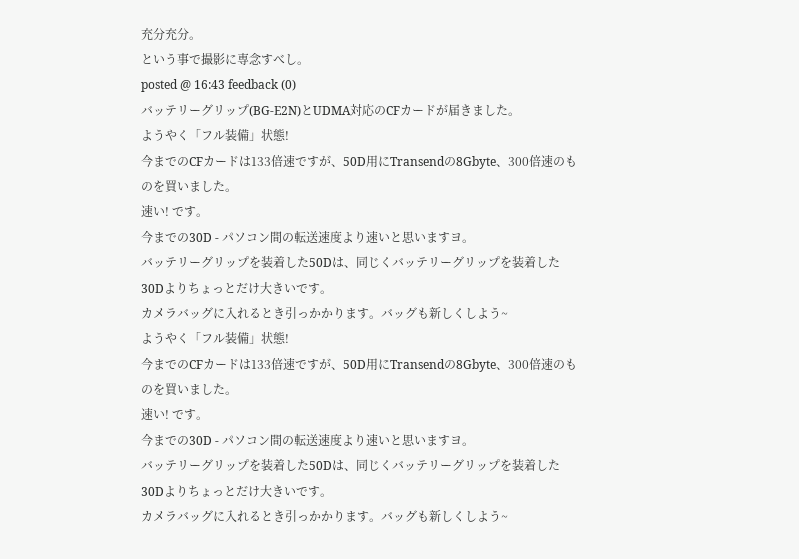充分充分。
という事で撮影に専念すべし。
posted @ 16:43 feedback (0)
バッテリーグリップ(BG-E2N)とUDMA対応のCFカードが届きました。
ようやく「フル装備」状態!
今までのCFカードは133倍速ですが、50D用にTransendの8Gbyte、300倍速のものを買いました。
速い! です。
今までの30D - パソコン間の転送速度より速いと思いますヨ。
バッテリーグリップを装着した50Dは、同じくバッテリーグリップを装着した30Dよりちょっとだけ大きいです。
カメラバッグに入れるとき引っかかります。バッグも新しくしよう~
ようやく「フル装備」状態!
今までのCFカードは133倍速ですが、50D用にTransendの8Gbyte、300倍速のものを買いました。
速い! です。
今までの30D - パソコン間の転送速度より速いと思いますヨ。
バッテリーグリップを装着した50Dは、同じくバッテリーグリップを装着した30Dよりちょっとだけ大きいです。
カメラバッグに入れるとき引っかかります。バッグも新しくしよう~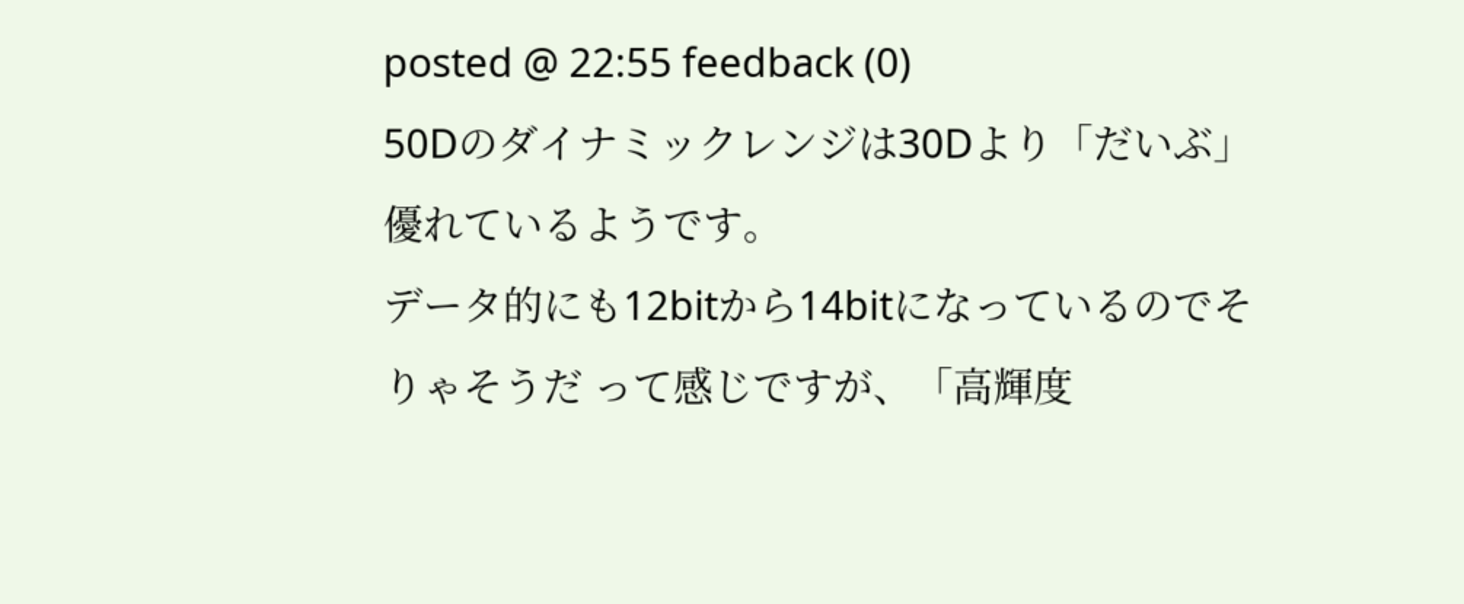posted @ 22:55 feedback (0)
50Dのダイナミックレンジは30Dより「だいぶ」優れているようです。
データ的にも12bitから14bitになっているのでそりゃそうだ って感じですが、「高輝度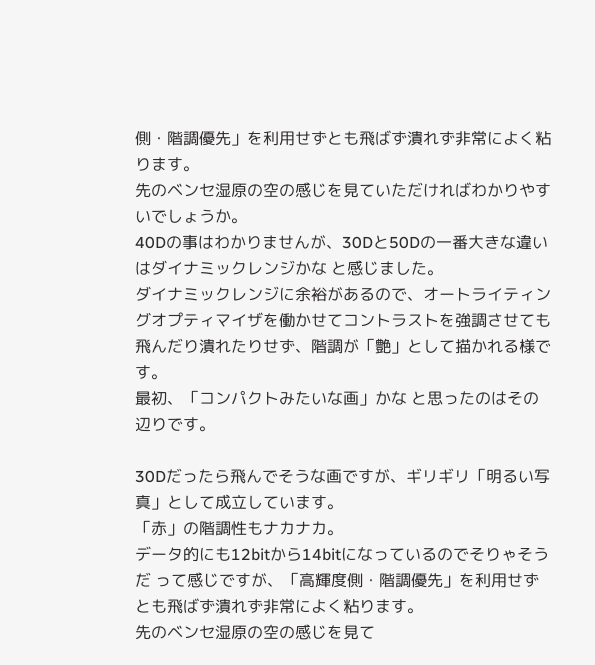側・階調優先」を利用せずとも飛ばず潰れず非常によく粘ります。
先のベンセ湿原の空の感じを見ていただければわかりやすいでしょうか。
40Dの事はわかりませんが、30Dと50Dの一番大きな違いはダイナミックレンジかな と感じました。
ダイナミックレンジに余裕があるので、オートライティングオプティマイザを働かせてコントラストを強調させても飛んだり潰れたりせず、階調が「艶」として描かれる様です。
最初、「コンパクトみたいな画」かな と思ったのはその辺りです。

30Dだったら飛んでそうな画ですが、ギリギリ「明るい写真」として成立しています。
「赤」の階調性もナカナカ。
データ的にも12bitから14bitになっているのでそりゃそうだ って感じですが、「高輝度側・階調優先」を利用せずとも飛ばず潰れず非常によく粘ります。
先のベンセ湿原の空の感じを見て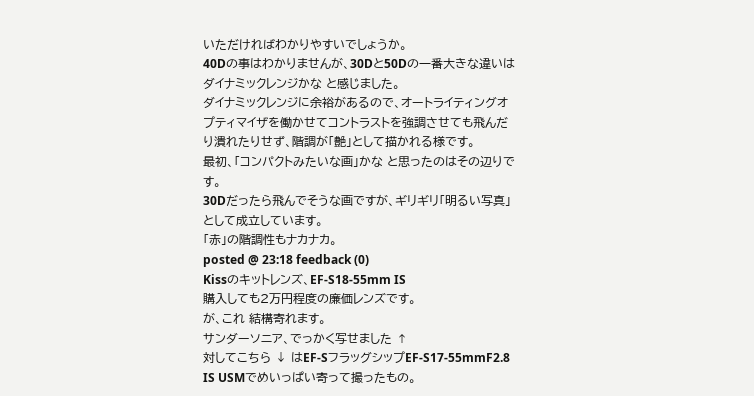いただければわかりやすいでしょうか。
40Dの事はわかりませんが、30Dと50Dの一番大きな違いはダイナミックレンジかな と感じました。
ダイナミックレンジに余裕があるので、オートライティングオプティマイザを働かせてコントラストを強調させても飛んだり潰れたりせず、階調が「艶」として描かれる様です。
最初、「コンパクトみたいな画」かな と思ったのはその辺りです。
30Dだったら飛んでそうな画ですが、ギリギリ「明るい写真」として成立しています。
「赤」の階調性もナカナカ。
posted @ 23:18 feedback (0)
Kissのキットレンズ、EF-S18-55mm IS
購入しても2万円程度の廉価レンズです。
が、これ 結構寄れます。
サンダーソニア、でっかく写せました ↑
対してこちら ↓ はEF-SフラッグシップEF-S17-55mmF2.8 IS USMでめいっぱい寄って撮ったもの。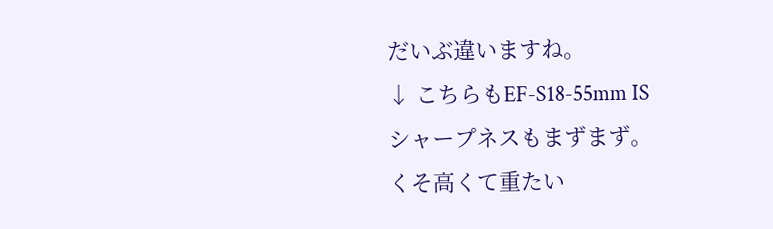だいぶ違いますね。
↓ こちらもEF-S18-55mm IS
シャープネスもまずまず。
くそ高くて重たい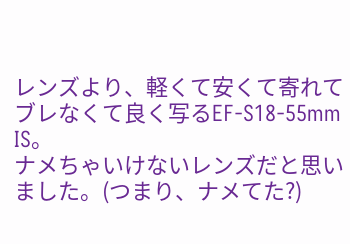レンズより、軽くて安くて寄れてブレなくて良く写るEF-S18-55mm IS。
ナメちゃいけないレンズだと思いました。(つまり、ナメてた?)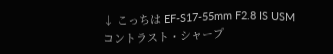↓ こっちは EF-S17-55mm F2.8 IS USM
コントラスト・シャープ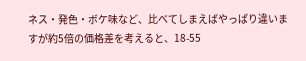ネス・発色・ボケ味など、比べてしまえばやっぱり違いますが約5倍の価格差を考えると、18-55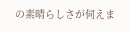の素晴らしさが伺えま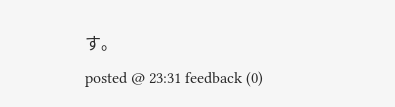す。
posted @ 23:31 feedback (0)